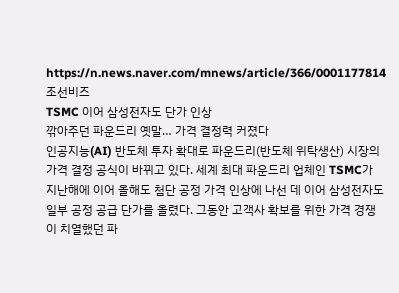https://n.news.naver.com/mnews/article/366/0001177814
조선비즈
TSMC 이어 삼성전자도 단가 인상
깎아주던 파운드리 옛말… 가격 결정력 커졌다
인공지능(AI) 반도체 투자 확대로 파운드리(반도체 위탁생산) 시장의 가격 결정 공식이 바뀌고 있다. 세계 최대 파운드리 업체인 TSMC가 지난해에 이어 올해도 첨단 공정 가격 인상에 나선 데 이어 삼성전자도 일부 공정 공급 단가를 올렸다. 그동안 고객사 확보를 위한 가격 경쟁이 치열했던 파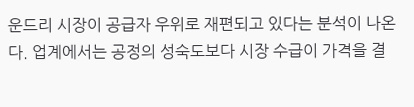운드리 시장이 공급자 우위로 재편되고 있다는 분석이 나온다. 업계에서는 공정의 성숙도보다 시장 수급이 가격을 결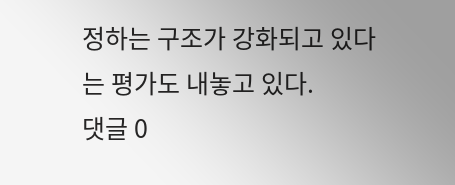정하는 구조가 강화되고 있다는 평가도 내놓고 있다.
댓글 0